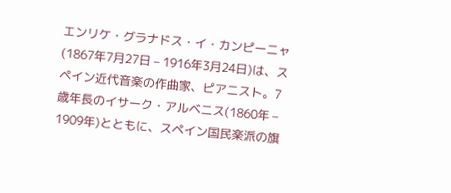エンリケ・グラナドス・イ・カンピーニャ (1867年7月27日 – 1916年3月24日)は、スペイン近代音楽の作曲家、ピアニスト。7歳年長のイサーク・アルベニス(1860年 – 1909年)とともに、スペイン国民楽派の旗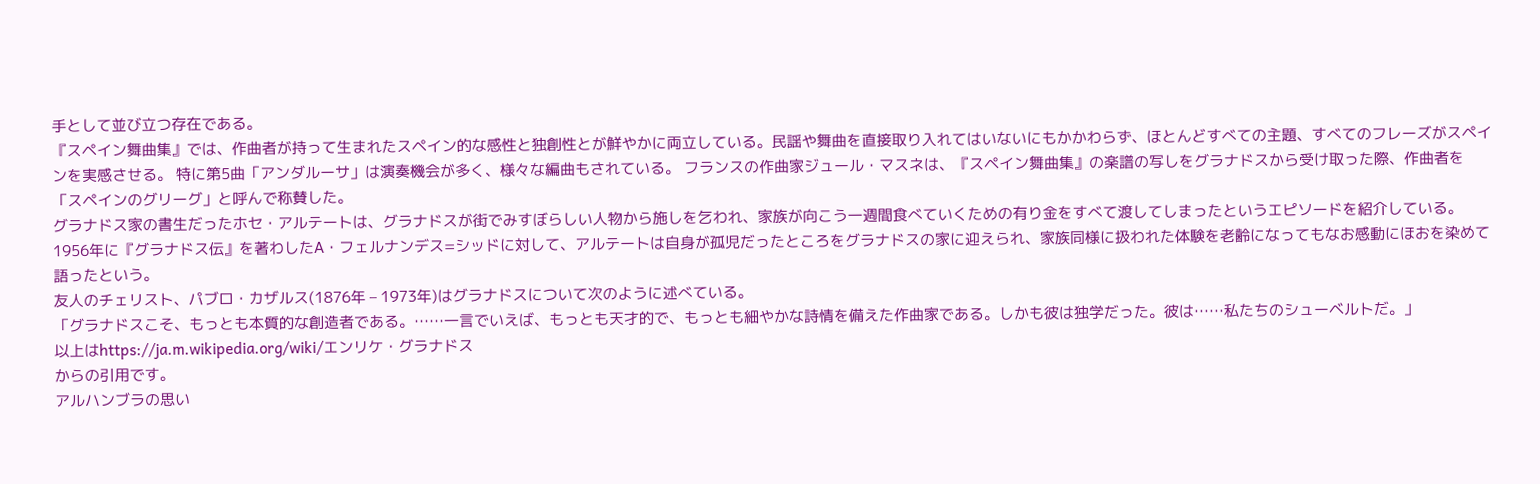手として並び立つ存在である。
『スペイン舞曲集』では、作曲者が持って生まれたスペイン的な感性と独創性とが鮮やかに両立している。民謡や舞曲を直接取り入れてはいないにもかかわらず、ほとんどすべての主題、すべてのフレーズがスペインを実感させる。 特に第5曲「アンダルーサ」は演奏機会が多く、様々な編曲もされている。 フランスの作曲家ジュール・マスネは、『スペイン舞曲集』の楽譜の写しをグラナドスから受け取った際、作曲者を「スペインのグリーグ」と呼んで称賛した。
グラナドス家の書生だったホセ・アルテートは、グラナドスが街でみすぼらしい人物から施しを乞われ、家族が向こう一週間食べていくための有り金をすべて渡してしまったというエピソードを紹介している。1956年に『グラナドス伝』を著わしたA・フェルナンデス=シッドに対して、アルテートは自身が孤児だったところをグラナドスの家に迎えられ、家族同様に扱われた体験を老齢になってもなお感動にほおを染めて語ったという。
友人のチェリスト、パブロ・カザルス(1876年 – 1973年)はグラナドスについて次のように述べている。
「グラナドスこそ、もっとも本質的な創造者である。……一言でいえば、もっとも天才的で、もっとも細やかな詩情を備えた作曲家である。しかも彼は独学だった。彼は……私たちのシューベルトだ。」
以上はhttps://ja.m.wikipedia.org/wiki/エンリケ・グラナドス
からの引用です。
アルハンブラの思い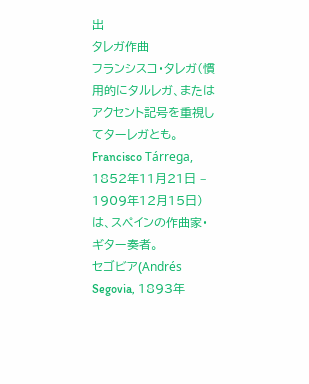出
タレガ作曲
フランシスコ・タレガ(慣用的にタルレガ、またはアクセント記号を重視してターレガとも。 Francisco Tárrega, 1852年11月21日 – 1909年12月15日)は、スペインの作曲家・ギター奏者。
セゴビア(Andrés Segovia, 1893年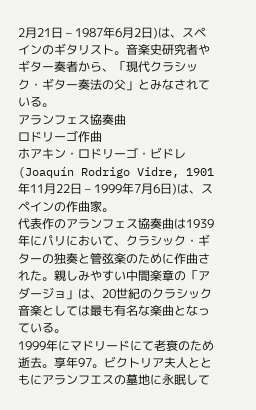2月21日 – 1987年6月2日)は、スペインのギタリスト。音楽史研究者やギター奏者から、「現代クラシック・ギター奏法の父」とみなされている。
アランフェス協奏曲
ロドリーゴ作曲
ホアキン・ロドリーゴ・ビドレ(Joaquín Rodrigo Vidre, 1901年11月22日 – 1999年7月6日)は、スペインの作曲家。
代表作のアランフェス協奏曲は1939年にパリにおいて、クラシック・ギターの独奏と管弦楽のために作曲された。親しみやすい中間楽章の「アダージョ」は、20世紀のクラシック音楽としては最も有名な楽曲となっている。
1999年にマドリードにて老衰のため逝去。享年97。ビクトリア夫人とともにアランフエスの墓地に永眠して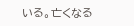いる。亡くなる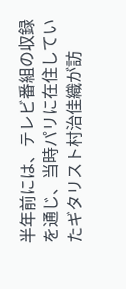半年前には、テレビ番組の収録を通じ、当時パリに在住していたギタリスト村治佳織が訪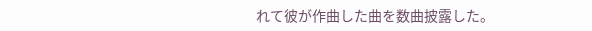れて彼が作曲した曲を数曲披露した。